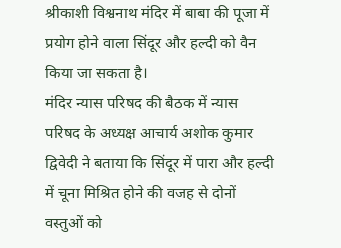श्रीकाशी विश्वनाथ मंदिर में बाबा की पूजा में प्रयोग होने वाला सिंदूर और हल्दी को वैन किया जा सकता है।
मंदिर न्यास परिषद की बैठक में न्यास परिषद के अध्यक्ष आचार्य अशोक कुमार द्विवेदी ने बताया कि सिंदूर में पारा और हल्दी में चूना मिश्रित होने की वजह से दोनों वस्तुओं को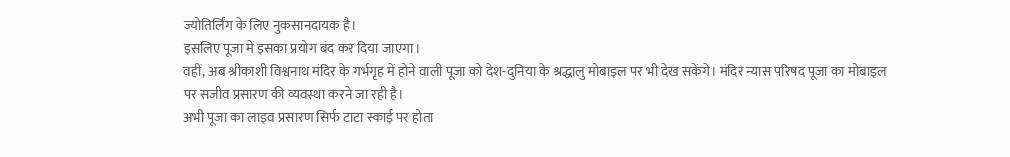ज्योतिर्लिंग के लिए नुकसानदायक है।
इसलिए पूजा में इसका प्रयोग बंद कर दिया जाएगा।
वहीं, अब श्रीकाशी विश्वनाथ मंदिर के गर्भगृह में होने वाली पूजा को देश-दुनिया के श्रद्धालु मोबाइल पर भी देख सकेंगे। मंदिर न्यास परिषद पूजा का मोबाइल पर सजीव प्रसारण की व्यवस्था करने जा रही है।
अभी पूजा का लाइव प्रसारण सिर्फ टाटा स्काई पर होता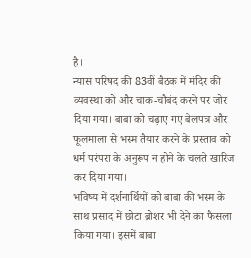है।
न्यास परिषद की 83वीं बैठक में मंदिर की व्यवस्था को और चाक-चौबंद करने पर जोर दिया गया। बाबा को चढ़ाए गए बेलपत्र और फूलमाला से भस्म तैयार करने के प्रस्ताव को धर्म परंपरा के अनुरूप न होने के चलते खारिज कर दिया गया।
भविष्य में दर्शनार्थियों को बाबा की भस्म के साथ प्रसाद में छोटा ब्रोशर भी देने का फैसला किया गया। इसमें बाबा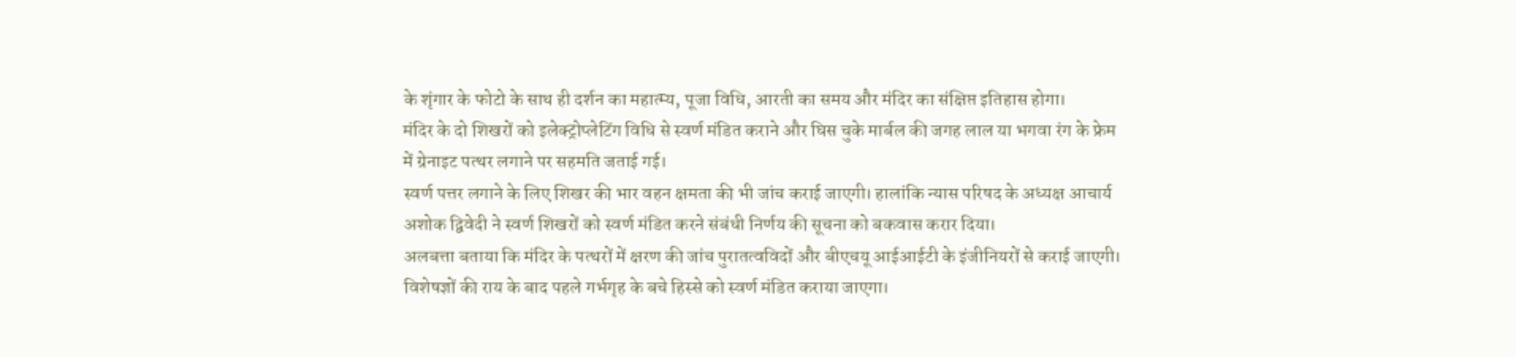के शृंगार के फोटो के साथ ही दर्शन का महात्म्य, पूजा विधि, आरती का समय और मंदिर का संक्षिप्त इतिहास होगा।
मंदिर के दो शिखरों को इलेक्ट्रोप्लेटिंग विधि से स्वर्ण मंडित कराने और घिस चुके मार्बल की जगह लाल या भगवा रंग के फ्रेम में ग्रेनाइट पत्थर लगाने पर सहमति जताई गई।
स्वर्ण पत्तर लगाने के लिए शिखर की भार वहन क्षमता की भी जांच कराई जाएगी। हालांकि न्यास परिषद के अध्यक्ष आचार्य अशोक द्विवेदी ने स्वर्ण शिखरों को स्वर्ण मंडित करने संबंधी निर्णय की सूचना को बकवास करार दिया।
अलबत्ता बताया कि मंदिर के पत्थरों में क्षरण की जांच पुरातत्वविदों और बीएचयू आईआईटी के इंजीनियरों से कराई जाएगी।
विशेषज्ञों की राय के बाद पहले गर्भगृह के बचे हिस्से को स्वर्ण मंडित कराया जाएगा।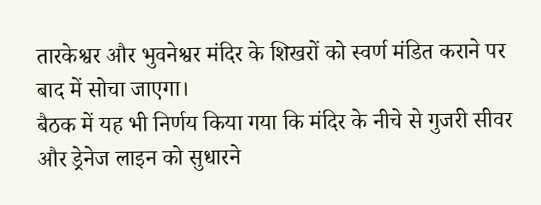तारकेश्वर और भुवनेश्वर मंदिर के शिखरों को स्वर्ण मंडित कराने पर बाद में सोचा जाएगा।
बैठक में यह भी निर्णय किया गया कि मंदिर के नीचे से गुजरी सीवर और ड्रेनेज लाइन को सुधारने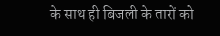के साथ ही बिजली के तारों को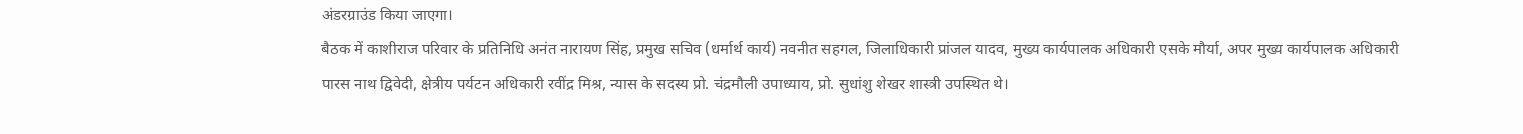अंडरग्राउंड किया जाएगा।
बैठक में काशीराज परिवार के प्रतिनिधि अनंत नारायण सिंह, प्रमुख सचिव (धर्मार्थ कार्य) नवनीत सहगल, जिलाधिकारी प्रांजल यादव, मुख्य कार्यपालक अधिकारी एसके मौर्या, अपर मुख्य कार्यपालक अधिकारी पारस नाथ द्विवेदी, क्षेत्रीय पर्यटन अधिकारी रवींद्र मिश्र, न्यास के सदस्य प्रो. चंद्रमौली उपाध्याय, प्रो. सुधांशु शेखर शास्त्री उपस्थित थे।